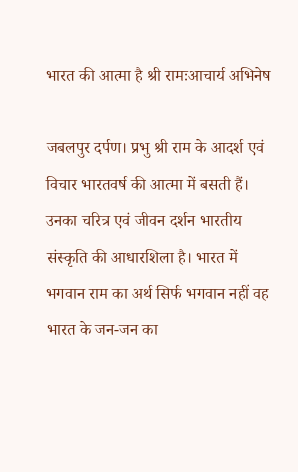भारत की आत्मा है श्री रामःआचार्य अभिनेष

जबलपुर दर्पण। प्रभु श्री राम के आदर्श एवं विचार भारतवर्ष की आत्मा में बसती हैं। उनका चरित्र एवं जीवन दर्शन भारतीय संस्कृति की आधारशिला है। भारत में भगवान राम का अर्थ सिर्फ भगवान नहीं वह भारत के जन-जन का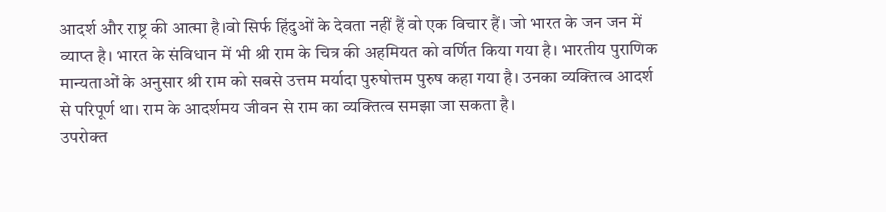आदर्श और राष्ट्र की आत्मा है।वो सिर्फ हिंदुओं के देवता नहीं हैं वो एक विचार हैं। जो भारत के जन जन में व्याप्त है। भारत के संविधान में भी श्री राम के चित्र की अहमियत को वर्णित किया गया है। भारतीय पुराणिक मान्यताओं के अनुसार श्री राम को सबसे उत्तम मर्यादा पुरुषोत्तम पुरुष कहा गया है। उनका व्यक्तित्व आदर्श से परिपूर्ण था। राम के आदर्शमय जीवन से राम का व्यक्तित्व समझा जा सकता है।
उपरोक्त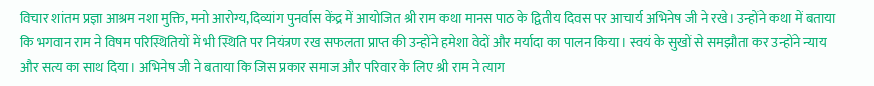विचार शांतम प्रज्ञा आश्रम नशा मुक्ति, मनो आरोग्य,दिव्यांग पुनर्वास केंद्र में आयोजित श्री राम कथा मानस पाठ के द्वितीय दिवस पर आचार्य अभिनेष जी ने रखे। उन्होंने कथा में बताया कि भगवान राम ने विषम परिस्थितियों में भी स्थिति पर नियंत्रण रख सफलता प्राप्त की उन्होंने हमेशा वेदों और मर्यादा का पालन किया। स्वयं के सुखों से समझौता कर उन्होंने न्याय और सत्य का साथ दिया। अभिनेष जी ने बताया कि जिस प्रकार समाज और परिवार के लिए श्री राम ने त्याग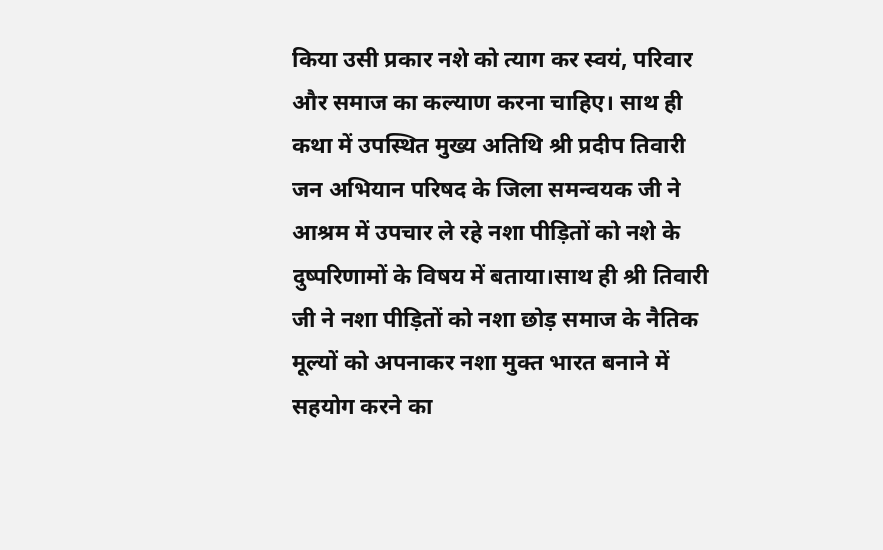किया उसी प्रकार नशे को त्याग कर स्वयं, परिवार और समाज का कल्याण करना चाहिए। साथ ही कथा में उपस्थित मुख्य अतिथि श्री प्रदीप तिवारी जन अभियान परिषद के जिला समन्वयक जी ने आश्रम में उपचार ले रहे नशा पीड़ितों को नशे के दुष्परिणामों के विषय में बताया।साथ ही श्री तिवारी जी ने नशा पीड़ितों को नशा छोड़ समाज के नैतिक मूल्यों को अपनाकर नशा मुक्त भारत बनाने में सहयोग करने का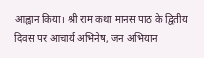आह्वान किया। श्री राम कथा मानस पाठ के द्वितीय दिवस पर आचार्य अभिनेष, जन अभियान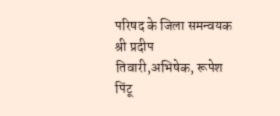परिषद के जिला समन्वयक श्री प्रदीप तिवारी,अभिषेक, रूपेश पिंटू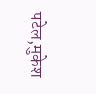पटेल,मुकेश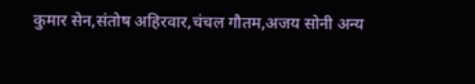कुमार सेन,संतोष अहिरवार,चंचल गौतम,अजय सोनी अन्य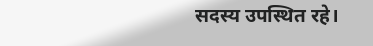सदस्य उपस्थित रहे।